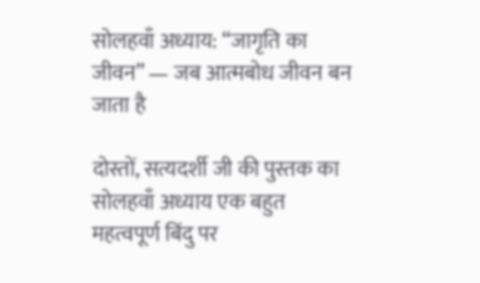सोलहवाँ अध्याय: “जागृति का जीवन” — जब आत्मबोध जीवन बन जाता है

दोस्तों, सत्यदर्शी जी की पुस्तक का सोलहवाँ अध्याय एक बहुत महत्वपूर्ण बिंदु पर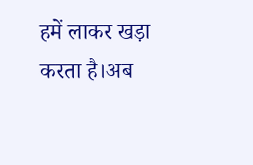हमें लाकर खड़ा करता है।अब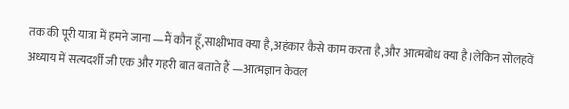तक की पूरी यात्रा में हमने जाना —मैं कौन हूँ,साक्षीभाव क्या है,अहंकार कैसे काम करता है,और आत्मबोध क्या है।लेकिन सोलहवें अध्याय में सत्यदर्शी जी एक और गहरी बात बताते हैं —आत्मज्ञान केवल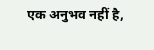एक अनुभव नहीं है,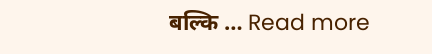बल्कि … Read more